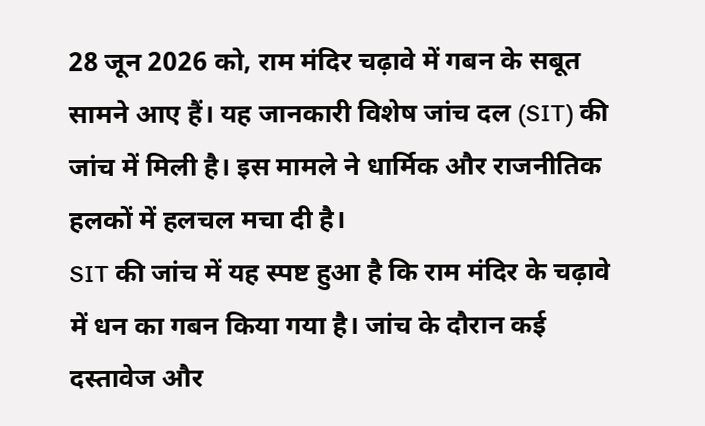28 जून 2026 को, राम मंदिर चढ़ावे में गबन के सबूत सामने आए हैं। यह जानकारी विशेष जांच दल (SIT) की जांच में मिली है। इस मामले ने धार्मिक और राजनीतिक हलकों में हलचल मचा दी है।
SIT की जांच में यह स्पष्ट हुआ है कि राम मंदिर के चढ़ावे में धन का गबन किया गया है। जांच के दौरान कई दस्तावेज और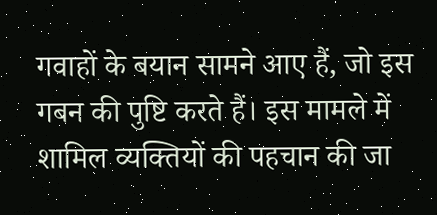गवाहों के बयान सामने आए हैं, जो इस गबन की पुष्टि करते हैं। इस मामले में शामिल व्यक्तियों की पहचान की जा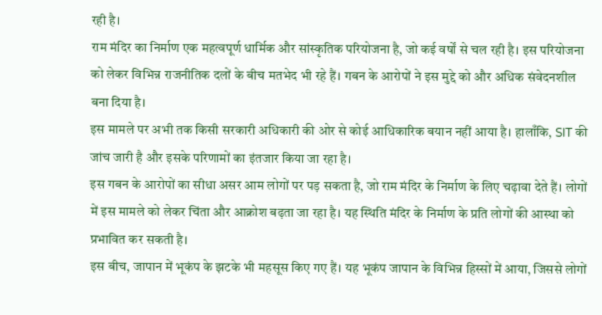रही है।
राम मंदिर का निर्माण एक महत्वपूर्ण धार्मिक और सांस्कृतिक परियोजना है, जो कई वर्षों से चल रही है। इस परियोजना को लेकर विभिन्न राजनीतिक दलों के बीच मतभेद भी रहे हैं। गबन के आरोपों ने इस मुद्दे को और अधिक संवेदनशील बना दिया है।
इस मामले पर अभी तक किसी सरकारी अधिकारी की ओर से कोई आधिकारिक बयान नहीं आया है। हालाँकि, SIT की जांच जारी है और इसके परिणामों का इंतजार किया जा रहा है।
इस गबन के आरोपों का सीधा असर आम लोगों पर पड़ सकता है, जो राम मंदिर के निर्माण के लिए चढ़ावा देते हैं। लोगों में इस मामले को लेकर चिंता और आक्रोश बढ़ता जा रहा है। यह स्थिति मंदिर के निर्माण के प्रति लोगों की आस्था को प्रभावित कर सकती है।
इस बीच, जापान में भूकंप के झटके भी महसूस किए गए हैं। यह भूकंप जापान के विभिन्न हिस्सों में आया, जिससे लोगों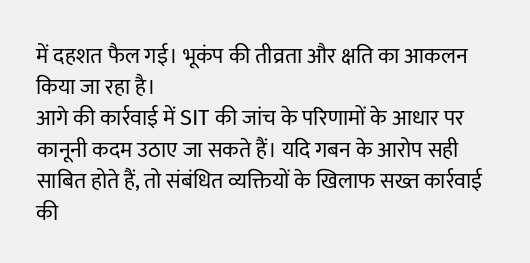में दहशत फैल गई। भूकंप की तीव्रता और क्षति का आकलन किया जा रहा है।
आगे की कार्रवाई में SIT की जांच के परिणामों के आधार पर कानूनी कदम उठाए जा सकते हैं। यदि गबन के आरोप सही साबित होते हैं, तो संबंधित व्यक्तियों के खिलाफ सख्त कार्रवाई की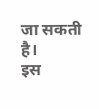जा सकती है।
इस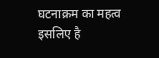घटनाक्रम का महत्व इसलिए है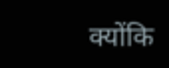क्योंकि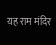यह राम मंदिर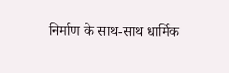निर्माण के साथ-साथ धार्मिक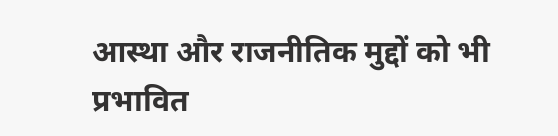आस्था और राजनीतिक मुद्दों को भी प्रभावित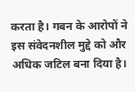करता है। गबन के आरोपों ने इस संवेदनशील मुद्दे को और अधिक जटिल बना दिया है।